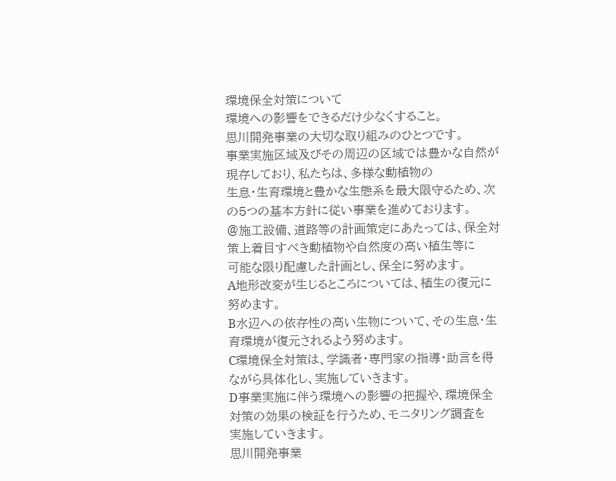環境保全対策について
環境への影響をできるだけ少なくすること。
思川開発事業の大切な取り組みのひとつです。
事業実施区域及びその周辺の区域では豊かな自然が現存しており、私たちは、多様な動植物の
生息・生育環境と豊かな生態系を最大限守るため、次の5つの基本方針に従い事業を進めております。
@施工設備、道路等の計画策定にあたっては、保全対策上着目すべき動植物や自然度の高い植生等に
可能な限り配慮した計画とし、保全に努めます。
A地形改変が生じるところについては、植生の復元に努めます。
B水辺への依存性の高い生物について、その生息・生育環境が復元されるよう努めます。
C環境保全対策は、学識者・専門家の指導・助言を得ながら具体化し、実施していきます。
D事業実施に伴う環境への影響の把握や、環境保全対策の効果の検証を行うため、モニタリング調査を
実施していきます。
思川開発事業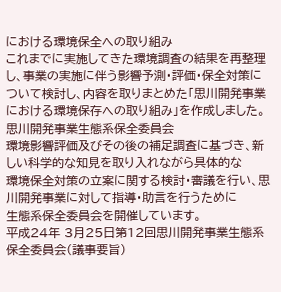における環境保全への取り組み
これまでに実施してきた環境調査の結果を再整理し、事業の実施に伴う影響予測・評価・保全対策に
ついて検討し、内容を取りまとめた「思川開発事業における環境保存への取り組み」を作成しました。
思川開発事業生態系保全委員会
環境影響評価及びその後の補足調査に基づき、新しい科学的な知見を取り入れながら具体的な
環境保全対策の立案に関する検討・審議を行い、思川開発事業に対して指導・助言を行うために
生態系保全委員会を開催しています。
平成24年 3月25日第12回思川開発事業生態系保全委員会(議事要旨)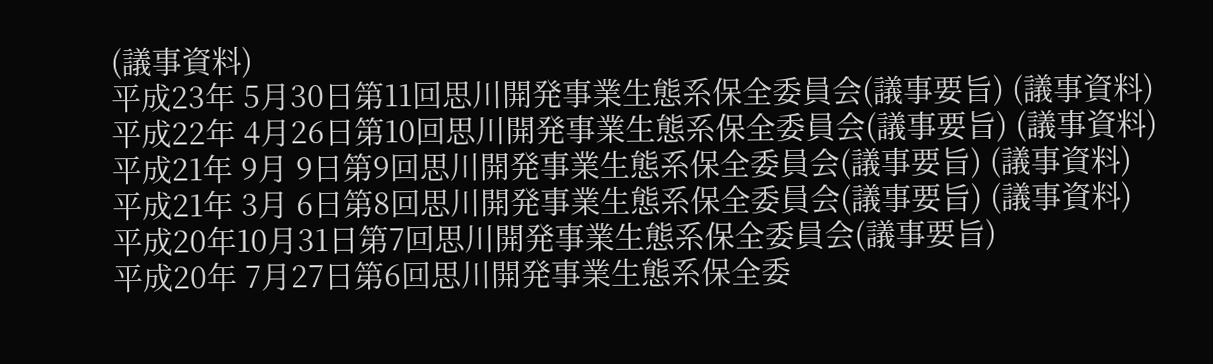(議事資料)
平成23年 5月30日第11回思川開発事業生態系保全委員会(議事要旨) (議事資料)
平成22年 4月26日第10回思川開発事業生態系保全委員会(議事要旨) (議事資料)
平成21年 9月 9日第9回思川開発事業生態系保全委員会(議事要旨) (議事資料)
平成21年 3月 6日第8回思川開発事業生態系保全委員会(議事要旨) (議事資料)
平成20年10月31日第7回思川開発事業生態系保全委員会(議事要旨)
平成20年 7月27日第6回思川開発事業生態系保全委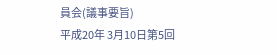員会(議事要旨)
平成20年 3月10日第5回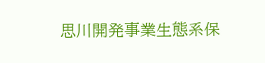思川開発事業生態系保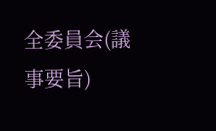全委員会(議事要旨)